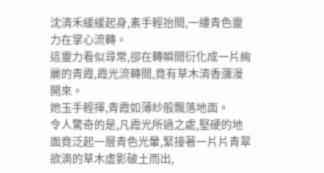沈清禾緩緩起身,素手輕抬間,一縷青色靈力在掌心流轉。
這靈力看似尋常,卻在轉瞬間衍化成一片絢麗的青霞,霞光流轉間,竟有草木清香瀰漫開來。
她玉手輕揮,青霞如薄紗般飄落地面。
令人驚奇的是,凡霞光所過之處,堅硬的地面竟泛起一層青色光暈,緊接著一片片青翠欲滴的草木虛影破土而出,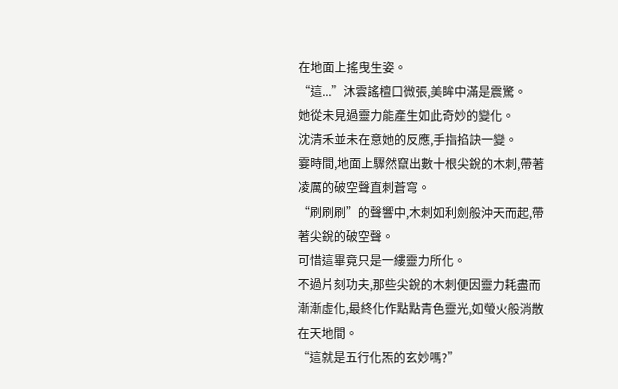在地面上搖曳生姿。
“這...”沐雲謠檀口微張,美眸中滿是震驚。
她從未見過靈力能產生如此奇妙的變化。
沈清禾並未在意她的反應,手指掐訣一變。
霎時間,地面上驟然竄出數十根尖銳的木刺,帶著凌厲的破空聲直刺蒼穹。
“刷刷刷”的聲響中,木刺如利劍般沖天而起,帶著尖銳的破空聲。
可惜這畢竟只是一縷靈力所化。
不過片刻功夫,那些尖銳的木刺便因靈力耗盡而漸漸虛化,最終化作點點青色靈光,如螢火般消散在天地間。
“這就是五行化炁的玄妙嗎?”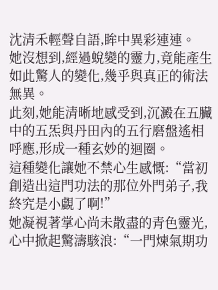沈清禾輕聲自語,眸中異彩連連。
她沒想到,經過蛻變的靈力,竟能產生如此驚人的變化,幾乎與真正的術法無異。
此刻,她能清晰地感受到,沉澱在五臟中的五炁與丹田內的五行磨盤遙相呼應,形成一種玄妙的迴圈。
這種變化讓她不禁心生感慨:“當初創造出這門功法的那位外門弟子,我終究是小覷了啊!”
她凝視著掌心尚未散盡的青色靈光,心中掀起驚濤駭浪:“一門煉氣期功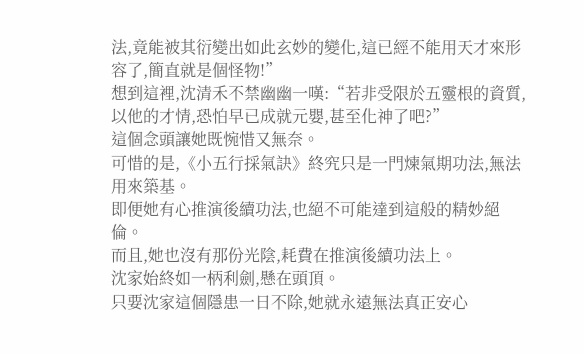法,竟能被其衍變出如此玄妙的變化,這已經不能用天才來形容了,簡直就是個怪物!”
想到這裡,沈清禾不禁幽幽一嘆:“若非受限於五靈根的資質,以他的才情,恐怕早已成就元嬰,甚至化神了吧?”
這個念頭讓她既惋惜又無奈。
可惜的是,《小五行採氣訣》終究只是一門煉氣期功法,無法用來築基。
即便她有心推演後續功法,也絕不可能達到這般的精妙絕倫。
而且,她也沒有那份光陰,耗費在推演後續功法上。
沈家始終如一柄利劍,懸在頭頂。
只要沈家這個隱患一日不除,她就永遠無法真正安心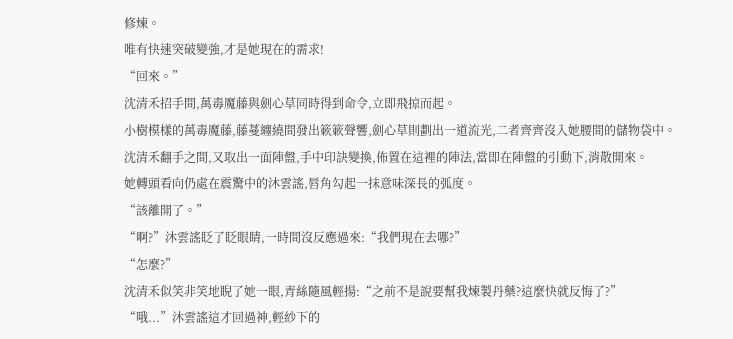修煉。
唯有快速突破變強,才是她現在的需求!
“回來。”
沈清禾招手間,萬毒魔藤與劍心草同時得到命令,立即飛掠而起。
小樹模樣的萬毒魔藤,藤蔓纏繞間發出簌簌聲響,劍心草則劃出一道流光,二者齊齊沒入她腰間的儲物袋中。
沈清禾翻手之間,又取出一面陣盤,手中印訣變換,佈置在這裡的陣法,當即在陣盤的引動下,消散開來。
她轉頭看向仍處在震驚中的沐雲謠,唇角勾起一抹意味深長的弧度。
“該離開了。”
“啊?”沐雲謠眨了眨眼睛,一時間沒反應過來:“我們現在去哪?”
“怎麼?”
沈清禾似笑非笑地睨了她一眼,青絲隨風輕揚:“之前不是說要幫我煉製丹藥?這麼快就反悔了?”
“哦...”沐雲謠這才回過神,輕紗下的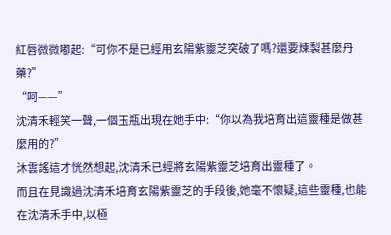紅唇微微嘟起:“可你不是已經用玄陽紫靈芝突破了嗎?還要煉製甚麼丹藥?”
“呵——”
沈清禾輕笑一聲,一個玉瓶出現在她手中:“你以為我培育出這靈種是做甚麼用的?”
沐雲謠這才恍然想起,沈清禾已經將玄陽紫靈芝培育出靈種了。
而且在見識過沈清禾培育玄陽紫靈芝的手段後,她毫不懷疑,這些靈種,也能在沈清禾手中,以極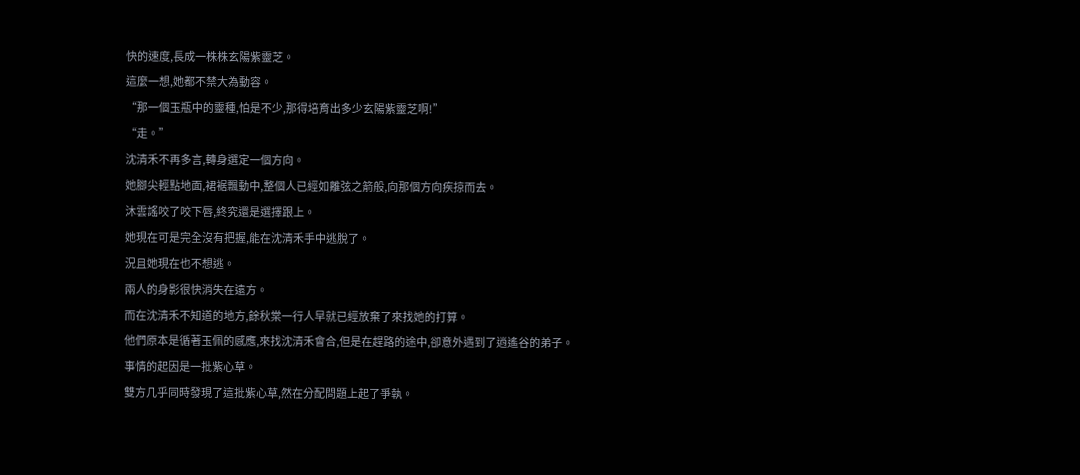快的速度,長成一株株玄陽紫靈芝。
這麼一想,她都不禁大為動容。
“那一個玉瓶中的靈種,怕是不少,那得培育出多少玄陽紫靈芝啊!”
“走。”
沈清禾不再多言,轉身選定一個方向。
她腳尖輕點地面,裙裾飄動中,整個人已經如離弦之箭般,向那個方向疾掠而去。
沐雲謠咬了咬下唇,終究還是選擇跟上。
她現在可是完全沒有把握,能在沈清禾手中逃脫了。
況且她現在也不想逃。
兩人的身影很快消失在遠方。
而在沈清禾不知道的地方,餘秋棠一行人早就已經放棄了來找她的打算。
他們原本是循著玉佩的感應,來找沈清禾會合,但是在趕路的途中,卻意外遇到了逍遙谷的弟子。
事情的起因是一批紫心草。
雙方几乎同時發現了這批紫心草,然在分配問題上起了爭執。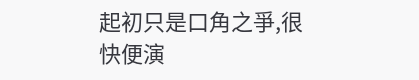起初只是口角之爭,很快便演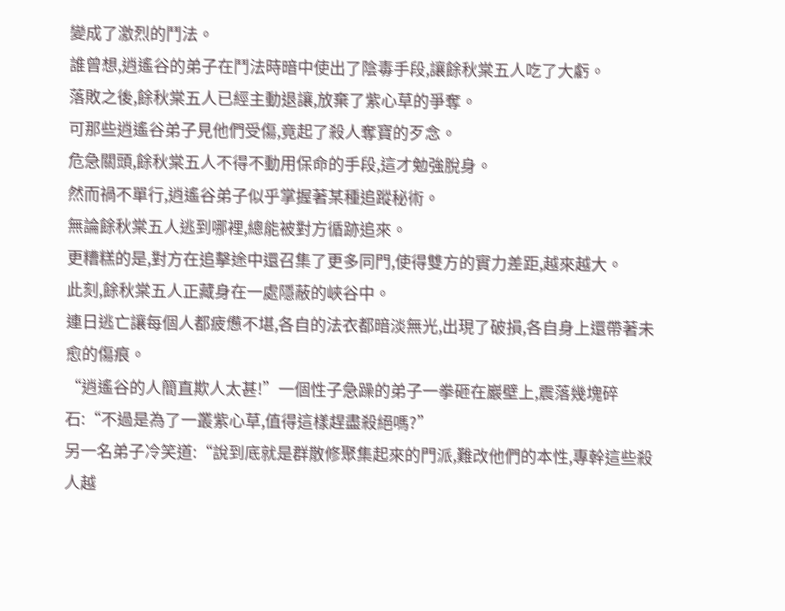變成了激烈的鬥法。
誰曾想,逍遙谷的弟子在鬥法時暗中使出了陰毒手段,讓餘秋棠五人吃了大虧。
落敗之後,餘秋棠五人已經主動退讓,放棄了紫心草的爭奪。
可那些逍遙谷弟子見他們受傷,竟起了殺人奪寶的歹念。
危急關頭,餘秋棠五人不得不動用保命的手段,這才勉強脫身。
然而禍不單行,逍遙谷弟子似乎掌握著某種追蹤秘術。
無論餘秋棠五人逃到哪裡,總能被對方循跡追來。
更糟糕的是,對方在追擊途中還召集了更多同門,使得雙方的實力差距,越來越大。
此刻,餘秋棠五人正藏身在一處隱蔽的峽谷中。
連日逃亡讓每個人都疲憊不堪,各自的法衣都暗淡無光,出現了破損,各自身上還帶著未愈的傷痕。
“逍遙谷的人簡直欺人太甚!”一個性子急躁的弟子一拳砸在巖壁上,震落幾塊碎石:“不過是為了一叢紫心草,值得這樣趕盡殺絕嗎?”
另一名弟子冷笑道:“說到底就是群散修聚集起來的門派,難改他們的本性,專幹這些殺人越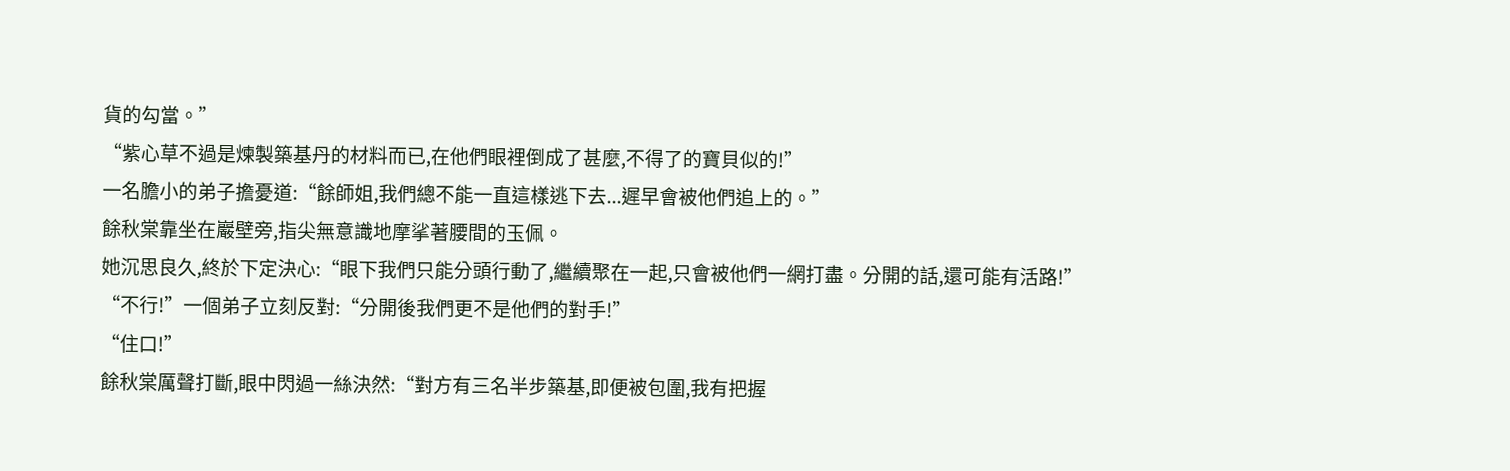貨的勾當。”
“紫心草不過是煉製築基丹的材料而已,在他們眼裡倒成了甚麼,不得了的寶貝似的!”
一名膽小的弟子擔憂道:“餘師姐,我們總不能一直這樣逃下去...遲早會被他們追上的。”
餘秋棠靠坐在巖壁旁,指尖無意識地摩挲著腰間的玉佩。
她沉思良久,終於下定決心:“眼下我們只能分頭行動了,繼續聚在一起,只會被他們一網打盡。分開的話,還可能有活路!”
“不行!”一個弟子立刻反對:“分開後我們更不是他們的對手!”
“住口!”
餘秋棠厲聲打斷,眼中閃過一絲決然:“對方有三名半步築基,即便被包圍,我有把握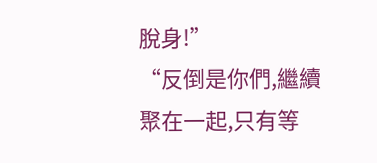脫身!”
“反倒是你們,繼續聚在一起,只有等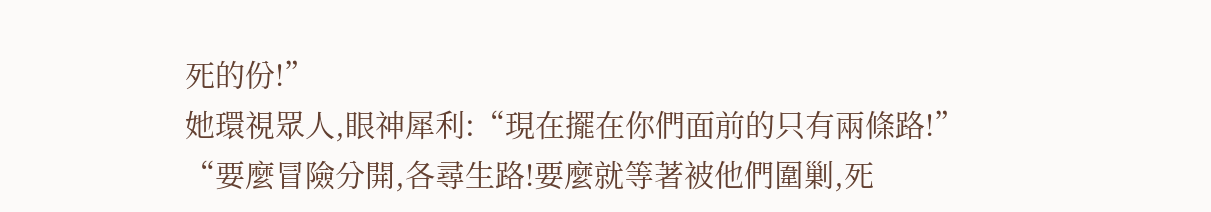死的份!”
她環視眾人,眼神犀利:“現在擺在你們面前的只有兩條路!”
“要麼冒險分開,各尋生路!要麼就等著被他們圍剿,死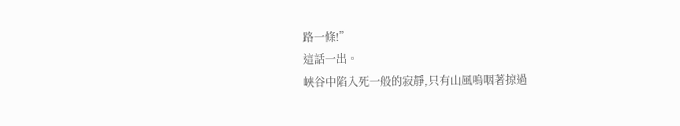路一條!”
這話一出。
峽谷中陷入死一般的寂靜,只有山風嗚咽著掠過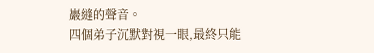巖縫的聲音。
四個弟子沉默對視一眼,最終只能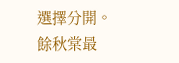選擇分開。
餘秋棠最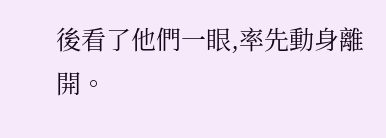後看了他們一眼,率先動身離開。